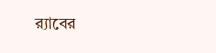র‍্যাবের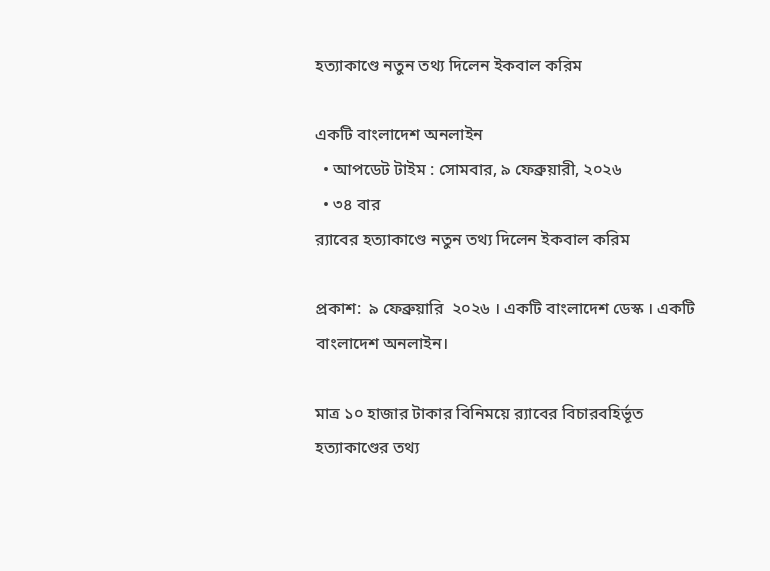হত্যাকাণ্ডে নতুন তথ্য দিলেন ইকবাল করিম

একটি বাংলাদেশ অনলাইন
  • আপডেট টাইম : সোমবার, ৯ ফেব্রুয়ারী, ২০২৬
  • ৩৪ বার
র‍্যাবের হত্যাকাণ্ডে নতুন তথ্য দিলেন ইকবাল করিম

প্রকাশ:  ৯ ফেব্রুয়ারি  ২০২৬ । একটি বাংলাদেশ ডেস্ক । একটি বাংলাদেশ অনলাইন।

মাত্র ১০ হাজার টাকার বিনিময়ে র‍্যাবের বিচারবহির্ভূত হত্যাকাণ্ডের তথ্য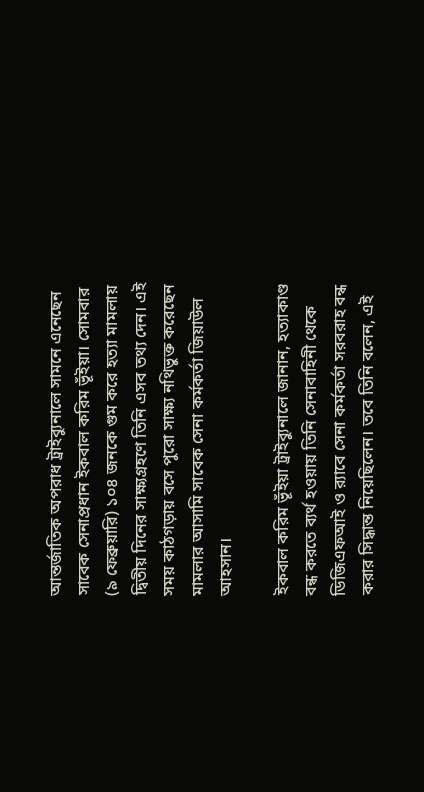আন্তর্জাতিক অপরাধ ট্রাইব্যুনালে সামনে এনেছেন সাবেক সেনাপ্রধান ইকবাল করিম ভূঁইয়া। সোমবার (৯ ফেব্রুয়ারি) ১০৪ জনকে গুম করে হত্যা মামলায় দ্বিতীয় দিনের সাক্ষ্যগ্রহণে তিনি এসব তথ্য দেন। এই সময় কাঠগড়ায় বসে পুরো সাক্ষ্য নথিভুক্ত করেছেন মামলার আসামি সাবেক সেনা কর্মকর্তা জিয়াউল আহসান।

ইকবাল করিম ভূঁইয়া ট্রাইব্যুনালে জানান, হত্যাকাণ্ড বন্ধ করতে ব্যর্থ হওয়ায় তিনি সেনাবাহিনী থেকে ডিজিএফআই ও র‍্যাবে সেনা কর্মকর্তা সরবরাহ বন্ধ করার সিদ্ধান্ত নিয়েছিলেন। তবে তিনি বলেন, এই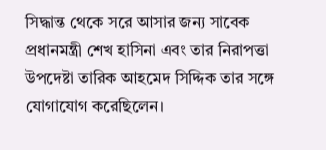সিদ্ধান্ত থেকে সরে আসার জন্য সাবেক প্রধানমন্ত্রী শেখ হাসিনা এবং তার নিরাপত্তা উপদেষ্টা তারিক আহমেদ সিদ্দিক তার সঙ্গে যোগাযোগ করেছিলেন।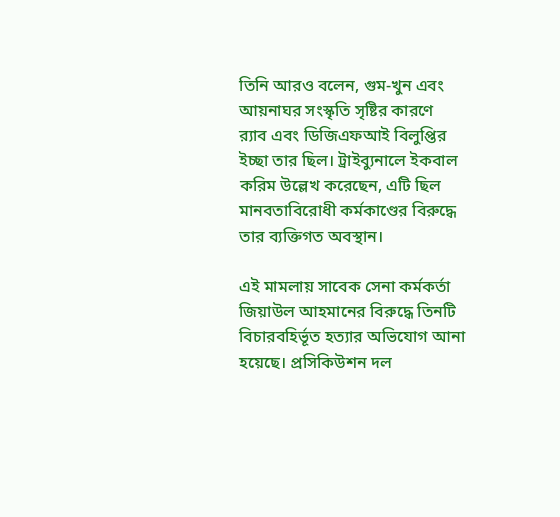তিনি আরও বলেন, গুম-খুন এবং আয়নাঘর সংস্কৃতি সৃষ্টির কারণে র‍্যাব এবং ডিজিএফআই বিলুপ্তির ইচ্ছা তার ছিল। ট্রাইব্যুনালে ইকবাল করিম উল্লেখ করেছেন, এটি ছিল মানবতাবিরোধী কর্মকাণ্ডের বিরুদ্ধে তার ব্যক্তিগত অবস্থান।

এই মামলায় সাবেক সেনা কর্মকর্তা জিয়াউল আহমানের বিরুদ্ধে তিনটি বিচারবহির্ভূত হত্যার অভিযোগ আনা হয়েছে। প্রসিকিউশন দল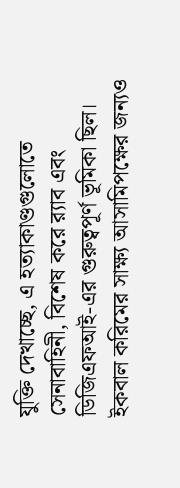যুক্তি দেখাচ্ছে, এ হত্যাকাণ্ডগুলোতে সেনাবাহিনী, বিশেষ করে র‍্যাব এবং ডিজিএফআই-এর গুরুত্বপূর্ণ ভূমিকা ছিল। ইকবাল করিমের সাক্ষ্য আসামিপক্ষের জন্যও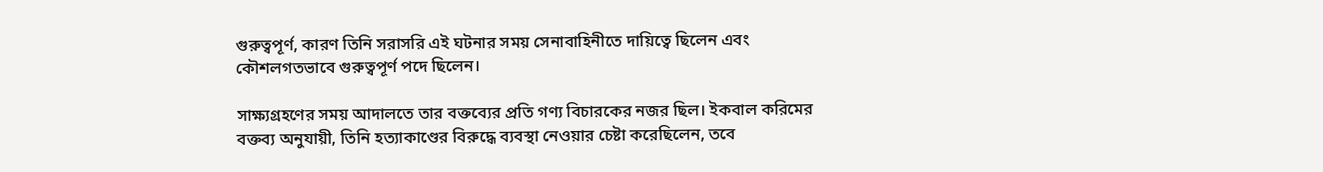গুরুত্বপূর্ণ, কারণ তিনি সরাসরি এই ঘটনার সময় সেনাবাহিনীতে দায়িত্বে ছিলেন এবং কৌশলগতভাবে গুরুত্বপূর্ণ পদে ছিলেন।

সাক্ষ্যগ্রহণের সময় আদালতে তার বক্তব্যের প্রতি গণ্য বিচারকের নজর ছিল। ইকবাল করিমের বক্তব্য অনুযায়ী, তিনি হত্যাকাণ্ডের বিরুদ্ধে ব্যবস্থা নেওয়ার চেষ্টা করেছিলেন, তবে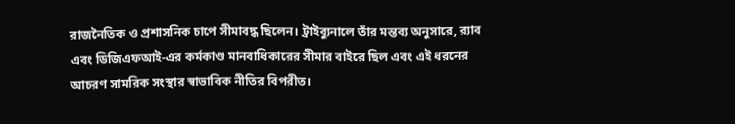রাজনৈতিক ও প্রশাসনিক চাপে সীমাবদ্ধ ছিলেন। ট্রাইব্যুনালে তাঁর মন্তব্য অনুসারে, র‍্যাব এবং ডিজিএফআই-এর কর্মকাণ্ড মানবাধিকারের সীমার বাইরে ছিল এবং এই ধরনের আচরণ সামরিক সংস্থার স্বাভাবিক নীতির বিপরীত।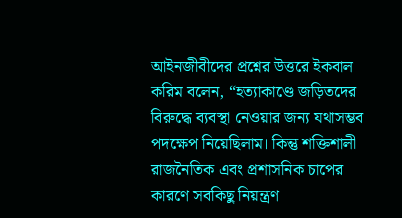আইনজীবীদের প্রশ্নের উত্তরে ইকবাল করিম বলেন, “হত্যাকাণ্ডে জড়িতদের বিরুদ্ধে ব্যবস্থা নেওয়ার জন্য যথাসম্ভব পদক্ষেপ নিয়েছিলাম। কিন্তু শক্তিশালী রাজনৈতিক এবং প্রশাসনিক চাপের কারণে সবকিছু নিয়ন্ত্রণ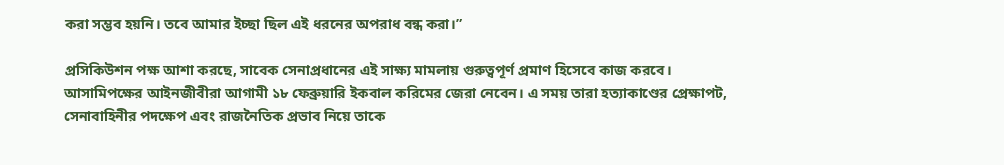করা সম্ভব হয়নি। তবে আমার ইচ্ছা ছিল এই ধরনের অপরাধ বন্ধ করা।”

প্রসিকিউশন পক্ষ আশা করছে, সাবেক সেনাপ্রধানের এই সাক্ষ্য মামলায় গুরুত্বপূর্ণ প্রমাণ হিসেবে কাজ করবে। আসামিপক্ষের আইনজীবীরা আগামী ১৮ ফেব্রুয়ারি ইকবাল করিমের জেরা নেবেন। এ সময় তারা হত্যাকাণ্ডের প্রেক্ষাপট, সেনাবাহিনীর পদক্ষেপ এবং রাজনৈতিক প্রভাব নিয়ে তাকে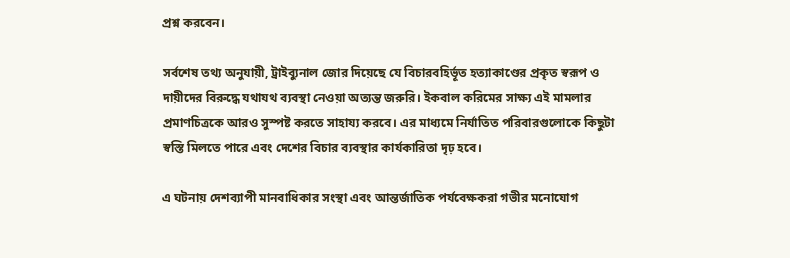প্রশ্ন করবেন।

সর্বশেষ তথ্য অনুযায়ী, ট্রাইব্যুনাল জোর দিয়েছে যে বিচারবহির্ভূত হত্যাকাণ্ডের প্রকৃত স্বরূপ ও দায়ীদের বিরুদ্ধে যথাযথ ব্যবস্থা নেওয়া অত্যন্ত জরুরি। ইকবাল করিমের সাক্ষ্য এই মামলার প্রমাণচিত্রকে আরও সুস্পষ্ট করতে সাহায্য করবে। এর মাধ্যমে নির্যাতিত পরিবারগুলোকে কিছুটা স্বস্তি মিলতে পারে এবং দেশের বিচার ব্যবস্থার কার্যকারিতা দৃঢ় হবে।

এ ঘটনায় দেশব্যাপী মানবাধিকার সংস্থা এবং আন্তর্জাতিক পর্যবেক্ষকরা গভীর মনোযোগ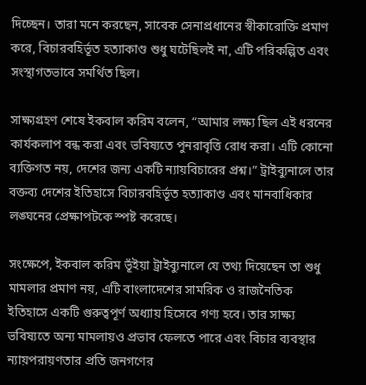দিচ্ছেন। তারা মনে করছেন, সাবেক সেনাপ্রধানের স্বীকারোক্তি প্রমাণ করে, বিচারবহির্ভূত হত্যাকাণ্ড শুধু ঘটেছিলই না, এটি পরিকল্পিত এবং সংস্থাগতভাবে সমর্থিত ছিল।

সাক্ষ্যগ্রহণ শেষে ইকবাল করিম বলেন, “আমার লক্ষ্য ছিল এই ধরনের কার্যকলাপ বন্ধ করা এবং ভবিষ্যতে পুনরাবৃত্তি রোধ করা। এটি কোনো ব্যক্তিগত নয়, দেশের জন্য একটি ন্যায়বিচারের প্রশ্ন।” ট্রাইব্যুনালে তার বক্তব্য দেশের ইতিহাসে বিচারবহির্ভূত হত্যাকাণ্ড এবং মানবাধিকার লঙ্ঘনের প্রেক্ষাপটকে স্পষ্ট করেছে।

সংক্ষেপে, ইকবাল করিম ভূঁইয়া ট্রাইব্যুনালে যে তথ্য দিয়েছেন তা শুধু মামলার প্রমাণ নয়, এটি বাংলাদেশের সামরিক ও রাজনৈতিক ইতিহাসে একটি গুরুত্বপূর্ণ অধ্যায় হিসেবে গণ্য হবে। তার সাক্ষ্য ভবিষ্যতে অন্য মামলায়ও প্রভাব ফেলতে পারে এবং বিচার ব্যবস্থার ন্যায়পরায়ণতার প্রতি জনগণের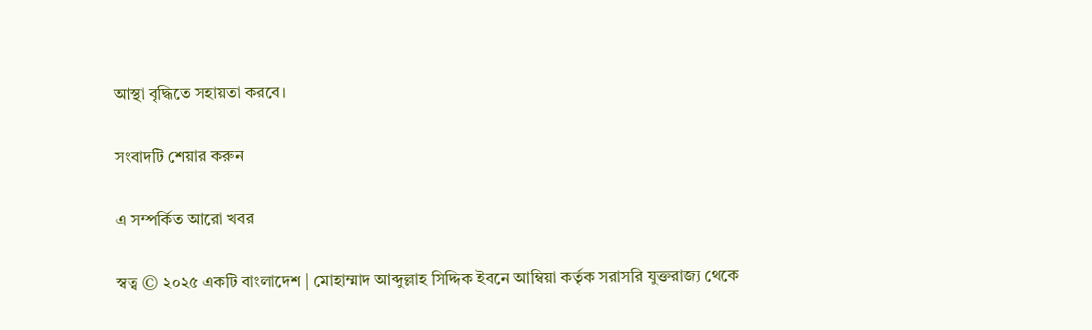আস্থা বৃদ্ধিতে সহায়তা করবে।

সংবাদটি শেয়ার করুন

এ সম্পর্কিত আরো খবর

স্বত্ব © ২০২৫ একটি বাংলাদেশ | মোহাম্মাদ আব্দুল্লাহ সিদ্দিক ইবনে আম্বিয়া কর্তৃক সরাসরি যুক্তরাজ্য থেকে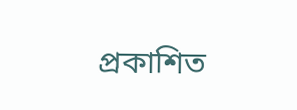প্রকাশিত